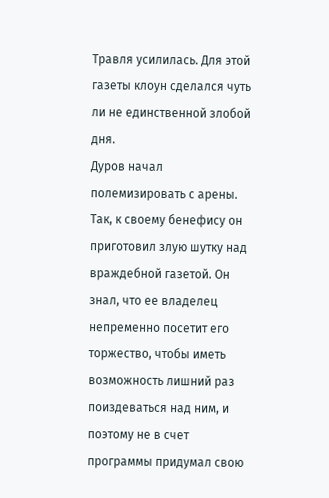Травля усилилась. Для этой газеты клоун сделался чуть ли не единственной злобой дня.
Дуров начал полемизировать с арены.
Так, к своему бенефису он приготовил злую шутку над враждебной газетой. Он знал, что ее владелец непременно посетит его торжество, чтобы иметь возможность лишний раз поиздеваться над ним, и поэтому не в счет программы придумал свою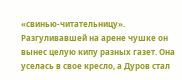«свинью-читательницу».
Разгуливавшей на арене чушке он вынес целую кипу разных газет. Она уселась в свое кресло, а Дуров стал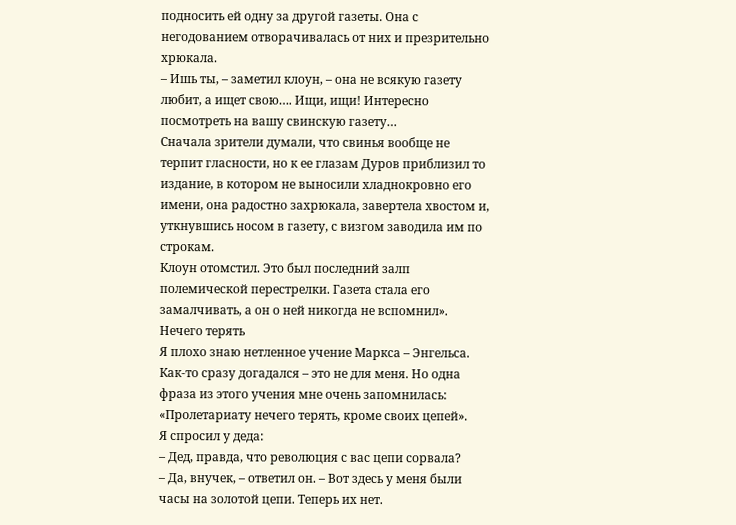подносить ей одну за другой газеты. Она с негодованием отворачивалась от них и презрительно хрюкала.
– Ишь ты, – заметил клоун, – она не всякую газету любит, а ищет свою…. Ищи, ищи! Интересно посмотреть на вашу свинскую газету…
Сначала зрители думали, что свинья вообще не терпит гласности, но к ее глазам Дуров приблизил то издание, в котором не выносили хладнокровно его имени, она радостно захрюкала, завертела хвостом и, уткнувшись носом в газету, с визгом заводила им по строкам.
Клоун отомстил. Это был последний залп полемической перестрелки. Газета стала его замалчивать, а он о ней никогда не вспомнил».
Нечего терять
Я плохо знаю нетленное учение Маркса – Энгельса. Как-то сразу догадался – это не для меня. Но одна фраза из этого учения мне очень запомнилась: «Пролетариату нечего терять, кроме своих цепей».
Я спросил у деда:
– Дед, правда, что революция с вас цепи сорвала?
– Да, внучек, – ответил он. – Вот здесь у меня были часы на золотой цепи. Теперь их нет.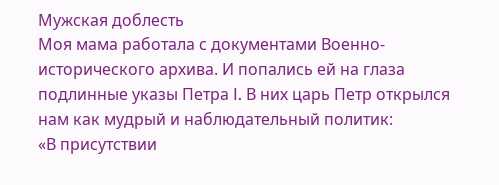Мужская доблесть
Моя мама работала с документами Военно-исторического архива. И попались ей на глаза подлинные указы Петра I. В них царь Петр открылся нам как мудрый и наблюдательный политик:
«В присутствии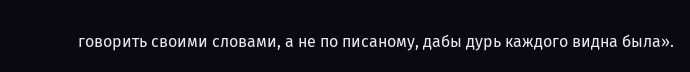говорить своими словами, а не по писаному, дабы дурь каждого видна была».